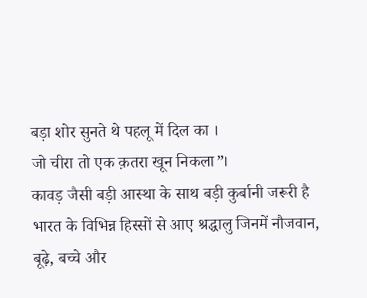बड़ा शोर सुनते थे पहलू में दिल का ।
जो चीरा तो एक क़तरा खून निकला”।
कावड़ जैसी बड़ी आस्था के साथ बड़ी कुर्बानी जरूरी है भारत के विभिन्न हिस्सों से आए श्रद्धालु जिनमें नौजवान, बूढ़े, बच्चे और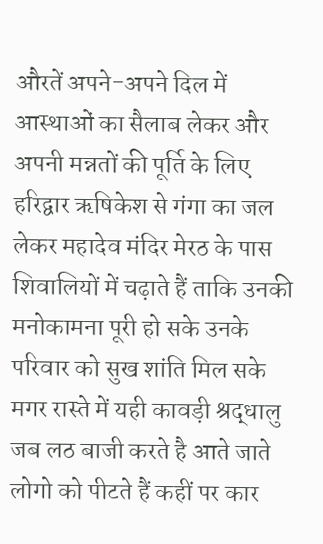औरतें अपने-अपने दिल में आस्थाओं का सैलाब लेकर और अपनी मन्नतों की पूर्ति के लिए हरिद्वार ऋषिकेश से गंगा का जल लेकर महादेव मंदिर मेरठ के पास शिवालियों में चढ़ाते हैं ताकि उनकी मनोकामना पूरी हो सके उनके परिवार को सुख शांति मिल सके मगर रास्ते में यही कावड़ी श्रद्धालु जब लठ बाजी करते है आते जाते लोगो को पीटते हैं कहीं पर कार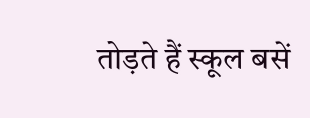तोड़ते हैं स्कूल बसें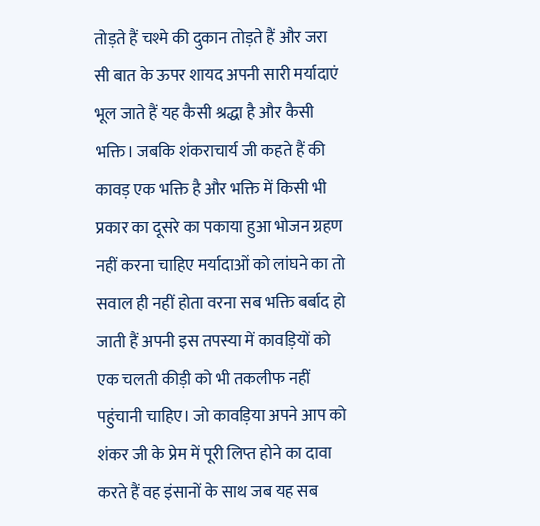तोड़ते हैं चश्मे की दुकान तोड़ते हैं और जरा सी बात के ऊपर शायद अपनी सारी मर्यादाएं भूल जाते हैं यह कैसी श्रद्धा है और कैसी भक्ति। जबकि शंकराचार्य जी कहते हैं की कावड़ एक भक्ति है और भक्ति में किसी भी प्रकार का दूसरे का पकाया हुआ भोजन ग्रहण नहीं करना चाहिए मर्यादाओं को लांघने का तो सवाल ही नहीं होता वरना सब भक्ति बर्बाद हो जाती हैं अपनी इस तपस्या में कावड़ियों को एक चलती कीड़ी को भी तकलीफ नहीं पहुंचानी चाहिए। जो कावड़िया अपने आप को शंकर जी के प्रेम में पूरी लिप्त होने का दावा करते हैं वह इंसानों के साथ जब यह सब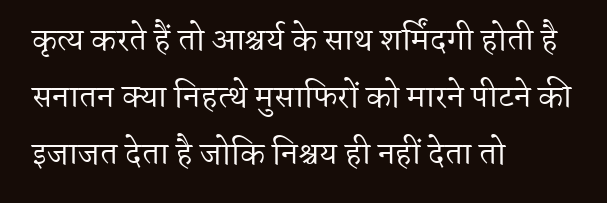कृत्य करते हैं तो आश्चर्य के साथ शर्मिंदगी होती है सनातन क्या निहत्थे मुसाफिरों को मारने पीटने की इजाजत देता है जोकि निश्चय ही नहीं देता तो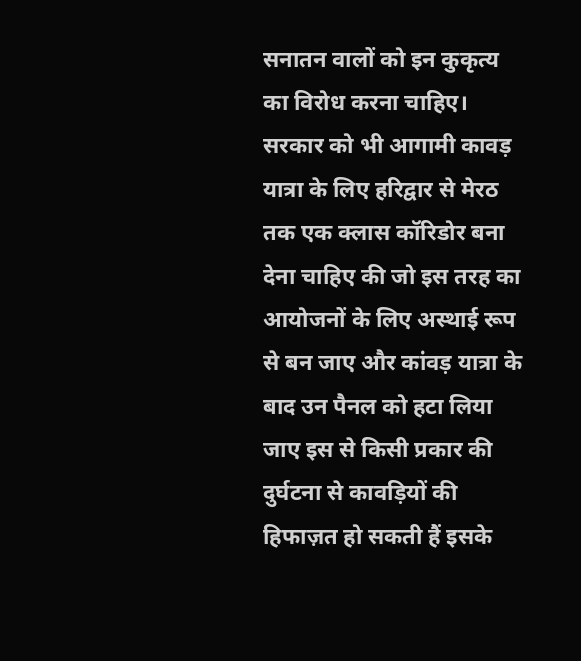सनातन वालों को इन कुकृत्य का विरोध करना चाहिए। सरकार को भी आगामी कावड़ यात्रा के लिए हरिद्वार से मेरठ तक एक क्लास कॉरिडोर बना देना चाहिए की जो इस तरह का आयोजनों के लिए अस्थाई रूप से बन जाए और कांवड़ यात्रा के बाद उन पैनल को हटा लिया जाए इस से किसी प्रकार की दुर्घटना से कावड़ियों की हिफाज़त हो सकती हैं इसके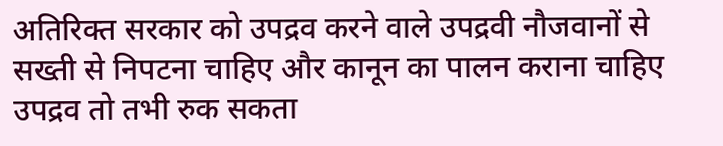अतिरिक्त सरकार को उपद्रव करने वाले उपद्रवी नौजवानों से सख्ती से निपटना चाहिए और कानून का पालन कराना चाहिए उपद्रव तो तभी रुक सकता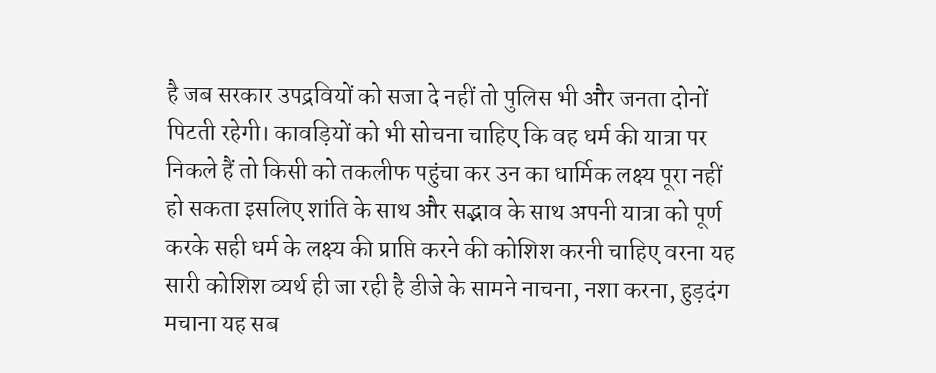है जब सरकार उपद्रवियों को सजा दे नहीं तो पुलिस भी और जनता दोनों पिटती रहेगी। कावड़ियों को भी सोचना चाहिए कि वह धर्म की यात्रा पर निकले हैं तो किसी को तकलीफ पहुंचा कर उन का धार्मिक लक्ष्य पूरा नहीं हो सकता इसलिए शांति के साथ और सद्भाव के साथ अपनी यात्रा को पूर्ण करके सही धर्म के लक्ष्य की प्राप्ति करने की कोशिश करनी चाहिए वरना यह सारी कोशिश व्यर्थ ही जा रही है डीजे के सामने नाचना, नशा करना, हुड़दंग मचाना यह सब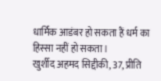धार्मिक आडंबर हो सकता हैं धर्म का हिस्सा नहीं हो सकता ।
खुर्शीद अहमद सिद्दीकी, 37, प्रीति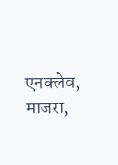एनक्लेव, माजरा,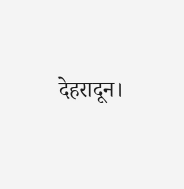देहरादून।